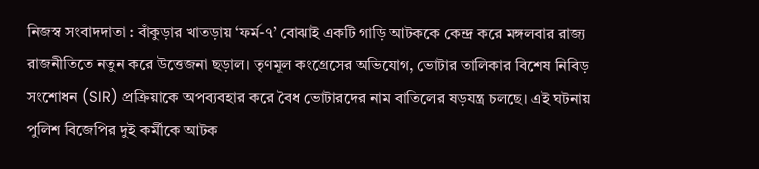নিজস্ব সংবাদদাতা : বাঁকুড়ার খাতড়ায় ‘ফর্ম-৭’ বোঝাই একটি গাড়ি আটককে কেন্দ্র করে মঙ্গলবার রাজ্য রাজনীতিতে নতুন করে উত্তেজনা ছড়াল। তৃণমূল কংগ্রেসের অভিযোগ, ভোটার তালিকার বিশেষ নিবিড় সংশোধন (SIR) প্রক্রিয়াকে অপব্যবহার করে বৈধ ভোটারদের নাম বাতিলের ষড়যন্ত্র চলছে। এই ঘটনায় পুলিশ বিজেপির দুই কর্মীকে আটক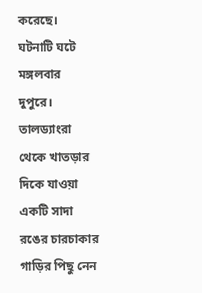করেছে।
ঘটনাটি ঘটে মঙ্গলবার দুপুরে। তালড্যাংরা থেকে খাতড়ার দিকে যাওয়া একটি সাদা রঙের চারচাকার গাড়ির পিছু নেন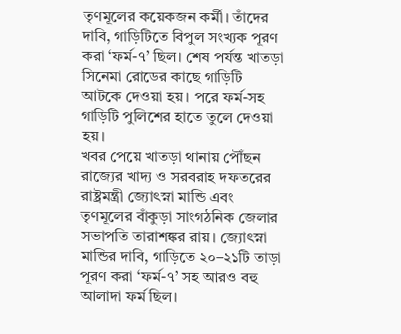তৃণমূলের কয়েকজন কর্মী। তাঁদের দাবি, গাড়িটিতে বিপুল সংখ্যক পূরণ করা ‘ফর্ম-৭’ ছিল। শেষ পর্যন্ত খাতড়া সিনেমা রোডের কাছে গাড়িটি আটকে দেওয়া হয়। পরে ফর্ম-সহ গাড়িটি পুলিশের হাতে তুলে দেওয়া হয়।
খবর পেয়ে খাতড়া থানায় পৌঁছন রাজ্যের খাদ্য ও সরবরাহ দফতরের রাষ্ট্রমন্ত্রী জ্যোৎস্না মান্ডি এবং তৃণমূলের বাঁকুড়া সাংগঠনিক জেলার সভাপতি তারাশঙ্কর রায়। জ্যোৎস্না মান্ডির দাবি, গাড়িতে ২০–২১টি তাড়া পূরণ করা ‘ফর্ম-৭’ সহ আরও বহু আলাদা ফর্ম ছিল।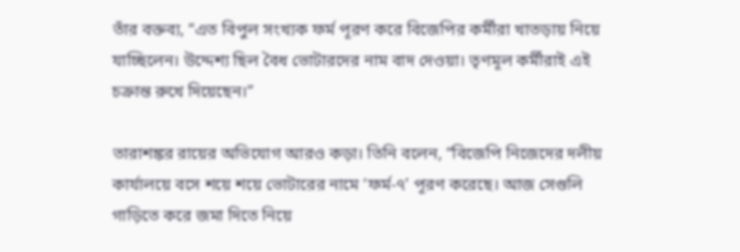তাঁর বক্তব্য, “এত বিপুল সংখ্যক ফর্ম পূরণ করে বিজেপির কর্মীরা খাতড়ায় নিয়ে যাচ্ছিলেন। উদ্দেশ্য ছিল বৈধ ভোটারদের নাম বাদ দেওয়া। তৃণমূল কর্মীরাই এই চক্রান্ত রুখে দিয়েছেন।”

তারাশঙ্কর রায়ের অভিযোগ আরও কড়া। তিনি বলেন, “বিজেপি নিজেদের দলীয় কার্যালয়ে বসে শয়ে শয়ে ভোটারের নামে ‘ফর্ম-৭’ পূরণ করেছে। আজ সেগুলি গাড়িতে করে জমা দিতে নিয়ে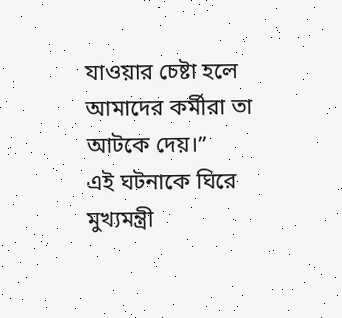যাওয়ার চেষ্টা হলে আমাদের কর্মীরা তা আটকে দেয়।”
এই ঘটনাকে ঘিরে মুখ্যমন্ত্রী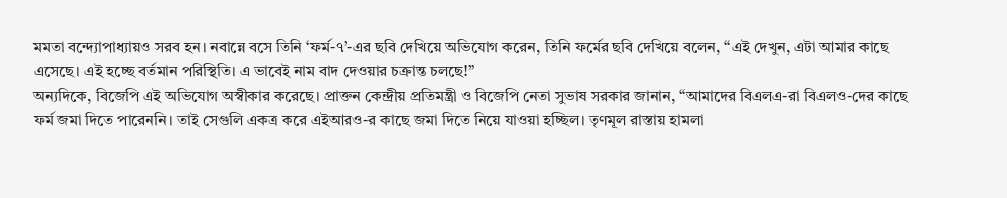মমতা বন্দ্যোপাধ্যায়ও সরব হন। নবান্নে বসে তিনি ‘ফর্ম-৭’-এর ছবি দেখিয়ে অভিযোগ করেন, তিনি ফর্মের ছবি দেখিয়ে বলেন, ‘‘এই দেখুন, এটা আমার কাছে এসেছে। এই হচ্ছে বর্তমান পরিস্থিতি। এ ভাবেই নাম বাদ দেওয়ার চক্রান্ত চলছে!”
অন্যদিকে, বিজেপি এই অভিযোগ অস্বীকার করেছে। প্রাক্তন কেন্দ্রীয় প্রতিমন্ত্রী ও বিজেপি নেতা সুভাষ সরকার জানান, “আমাদের বিএলএ-রা বিএলও-দের কাছে ফর্ম জমা দিতে পারেননি। তাই সেগুলি একত্র করে এইআরও-র কাছে জমা দিতে নিয়ে যাওয়া হচ্ছিল। তৃণমূল রাস্তায় হামলা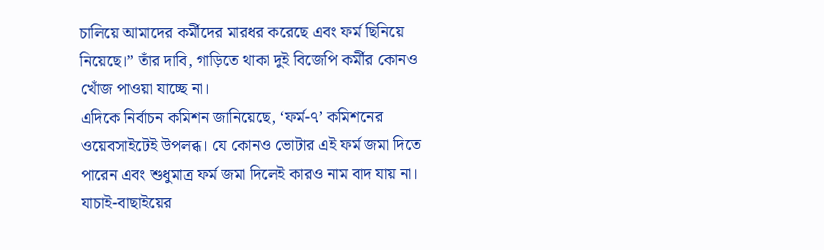চালিয়ে আমাদের কর্মীদের মারধর করেছে এবং ফর্ম ছিনিয়ে নিয়েছে।” তাঁর দাবি, গাড়িতে থাকা দুই বিজেপি কর্মীর কোনও খোঁজ পাওয়া যাচ্ছে না।
এদিকে নির্বাচন কমিশন জানিয়েছে, ‘ফর্ম-৭’ কমিশনের ওয়েবসাইটেই উপলব্ধ। যে কোনও ভোটার এই ফর্ম জমা দিতে পারেন এবং শুধুমাত্র ফর্ম জমা দিলেই কারও নাম বাদ যায় না। যাচাই-বাছাইয়ের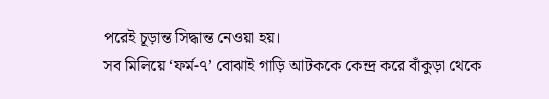পরেই চূড়ান্ত সিদ্ধান্ত নেওয়া হয়।
সব মিলিয়ে ‘ফর্ম-৭’ বোঝাই গাড়ি আটককে কেন্দ্র করে বাঁকুড়া থেকে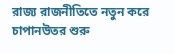রাজ্য রাজনীতিতে নতুন করে চাপানউতর শুরু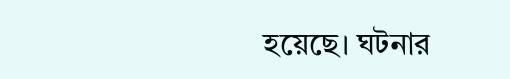হয়েছে। ঘটনার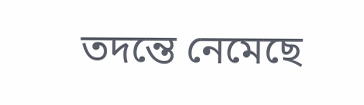তদন্তে নেমেছে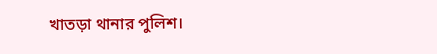খাতড়া থানার পুলিশ।